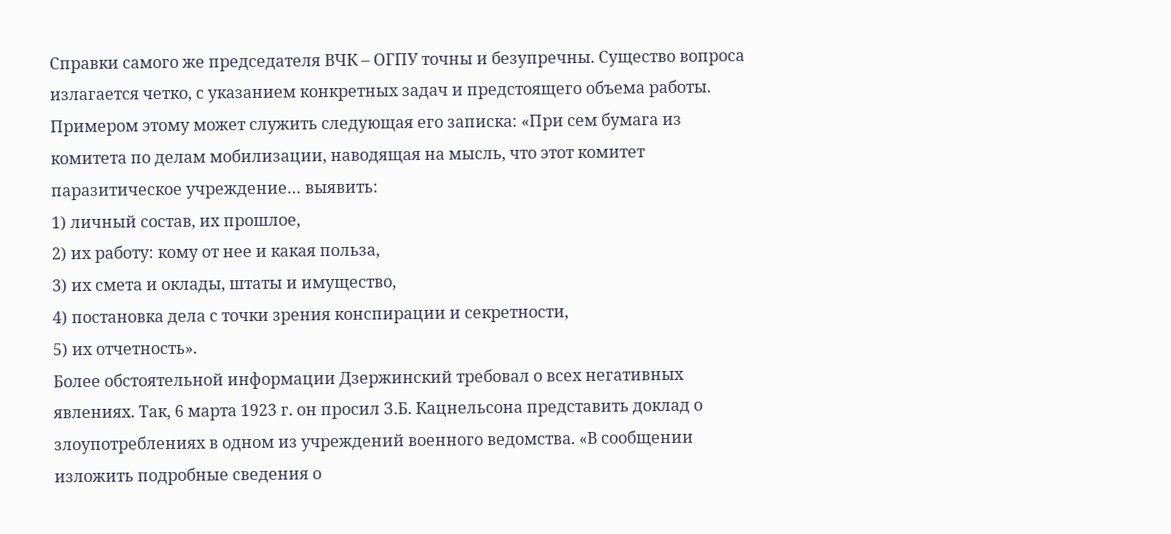Справки самого же председателя ВЧК – ОГПУ точны и безупречны. Существо вопроса излагается четко, с указанием конкретных задач и предстоящего объема работы. Примером этому может служить следующая его записка: «При сем бумага из комитета по делам мобилизации, наводящая на мысль, что этот комитет паразитическое учреждение… выявить:
1) личный состав, их прошлое,
2) их работу: кому от нее и какая польза,
3) их смета и оклады, штаты и имущество,
4) постановка дела с точки зрения конспирации и секретности,
5) их отчетность».
Более обстоятельной информации Дзержинский требовал о всех негативных явлениях. Так, 6 марта 1923 г. он просил З.Б. Кацнельсона представить доклад о злоупотреблениях в одном из учреждений военного ведомства. «В сообщении изложить подробные сведения о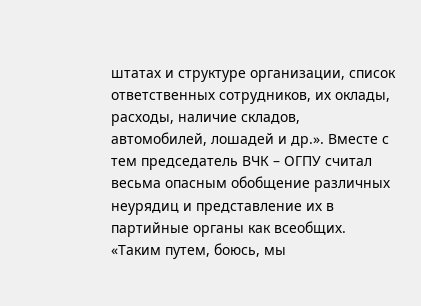штатах и структуре организации, список ответственных сотрудников, их оклады, расходы, наличие складов, автомобилей, лошадей и др.». Вместе с тем председатель ВЧК – ОГПУ считал весьма опасным обобщение различных неурядиц и представление их в партийные органы как всеобщих. «Таким путем, боюсь, мы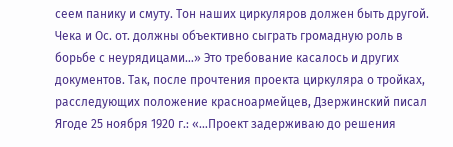сеем панику и смуту. Тон наших циркуляров должен быть другой. Чека и Ос. от. должны объективно сыграть громадную роль в борьбе с неурядицами…» Это требование касалось и других документов. Так, после прочтения проекта циркуляра о тройках, расследующих положение красноармейцев, Дзержинский писал Ягоде 25 ноября 1920 г.: «…Проект задерживаю до решения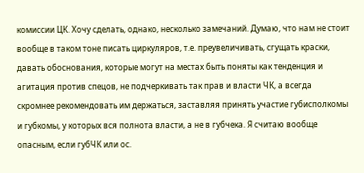комиссии ЦК. Хочу сделать, однако, несколько замечаний. Думаю, что нам не стоит вообще в таком тоне писать циркуляров, т.е. преувеличивать, сгущать краски, давать обоснования, которые могут на местах быть поняты как тенденция и агитация против спецов, не подчеркивать так прав и власти ЧК, а всегда скромнее рекомендовать им держаться, заставляя принять участие губисполкомы и губкомы, у которых вся полнота власти, а не в губчека. Я считаю вообще опасным, если губЧК или ос.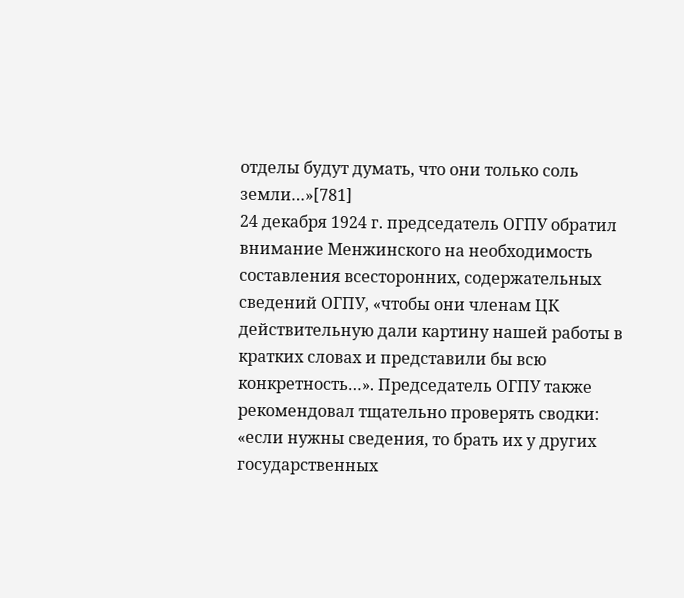отделы будут думать, что они только соль земли…»[781]
24 декабря 1924 г. председатель ОГПУ обратил внимание Менжинского на необходимость составления всесторонних, содержательных сведений ОГПУ, «чтобы они членам ЦК действительную дали картину нашей работы в кратких словах и представили бы всю конкретность…». Председатель ОГПУ также рекомендовал тщательно проверять сводки: «если нужны сведения, то брать их у других государственных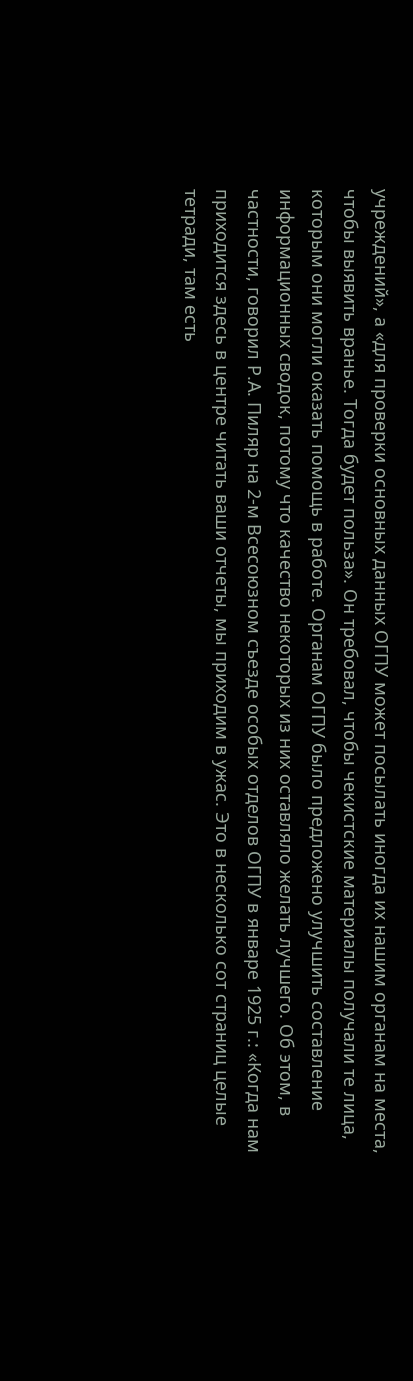учреждений», а «для проверки основных данных ОГПУ может посылать иногда их нашим органам на места, чтобы выявить вранье. Тогда будет польза». Он требовал, чтобы чекистские материалы получали те лица, которым они могли оказать помощь в работе. Органам ОГПУ было предложено улучшить составление информационных сводок, потому что качество некоторых из них оставляло желать лучшего. Об этом, в частности, говорил Р.А. Пиляр на 2-м Всесоюзном съезде особых отделов ОГПУ в январе 1925 г.: «Когда нам приходится здесь в центре читать ваши отчеты, мы приходим в ужас. Это в несколько сот страниц целые тетради, там есть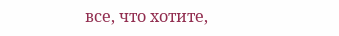все, что хотите,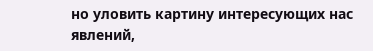но уловить картину интересующих нас явлений,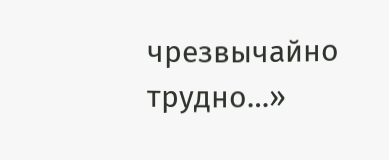чрезвычайно трудно…»